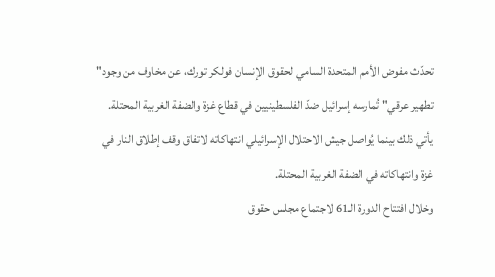تحدّث مفوض الأمم المتحدة السامي لحقوق الإنسان فولكر تورك، عن مخاوف من وجود" تطهير عرقي" تُمارسه إسرائيل ضدّ الفلسطينيين في قطاع غزة والضفة الغربية المحتلة.
يأتي ذلك بينما يُواصل جيش الاحتلال الإسرائيلي انتهاكاته لاتفاق وقف إطلاق النار في غزة وانتهاكاته في الضفة الغربية المحتلة.
وخلال افتتاح الدورة الـ61 لاجتماع مجلس حقوق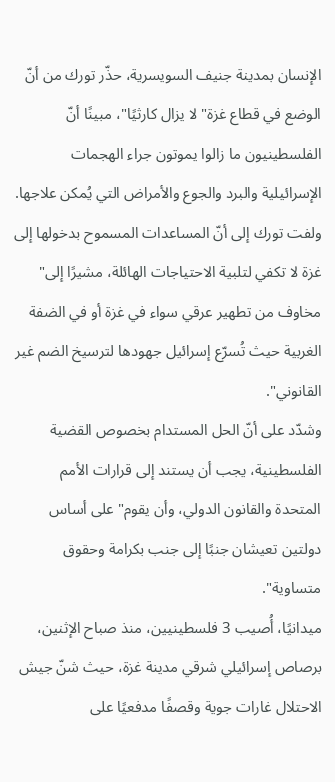الإنسان بمدينة جنيف السويسرية، حذّر تورك من أنّ الوضع في قطاع غزة" لا يزال كارثيًا"، مبينًا أنّ الفلسطينيون ما زالوا يموتون جراء الهجمات الإسرائيلية والبرد والجوع والأمراض التي يُمكن علاجها.
ولفت تورك إلى أنّ المساعدات المسموح بدخولها إلى غزة لا تكفي لتلبية الاحتياجات الهائلة، مشيرًا إلى" مخاوف من تطهير عرقي سواء في غزة أو في الضفة الغربية حيث تُسرّع إسرائيل جهودها لترسيخ الضم غير القانوني".
وشدّد على أنّ الحل المستدام بخصوص القضية الفلسطينية، يجب أن يستند إلى قرارات الأمم المتحدة والقانون الدولي، وأن يقوم" على أساس دولتين تعيشان جنبًا إلى جنب بكرامة وحقوق متساوية".
ميدانيًا، أُصيب 3 فلسطينيين، منذ صباح الإثنين، برصاص إسرائيلي شرقي مدينة غزة، حيث شنّ جيش الاحتلال غارات جوية وقصفًا مدفعيًا على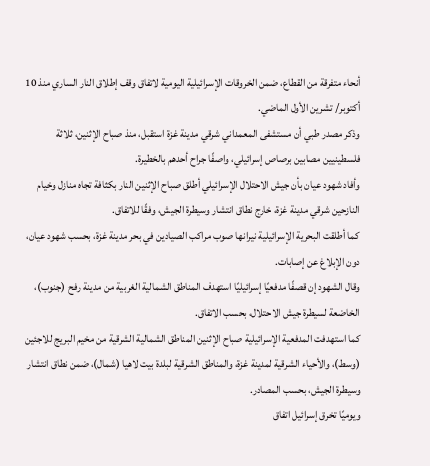أنحاء متفرقة من القطاع، ضمن الخروقات الإسرائيلية اليومية لاتفاق وقف إطلاق النار الساري منذ 10 أكتوبر/ تشرين الأول الماضي.
وذكر مصدر طبي أن مستشفى المعمداني شرقي مدينة غزة استقبل، منذ صباح الإثنين، ثلاثة فلسطينيين مصابين برصاص إسرائيلي، واصفًا جراح أحدهم بالخطيرة.
وأفاد شهود عيان بأن جيش الاحتلال الإسرائيلي أطلق صباح الإثنين النار بكثافة تجاه منازل وخيام النازحين شرقي مدينة غزة، خارج نطاق انتشار وسيطرة الجيش، وفقًا للاتفاق.
كما أطلقت البحرية الإسرائيلية نيرانها صوب مراكب الصيادين في بحر مدينة غزة، بحسب شهود عيان، دون الإبلاغ عن إصابات.
وقال الشهود إن قصفًا مدفعيًا إسرائيليًا استهدف المناطق الشمالية الغربية من مدينة رفح (جنوب)، الخاضعة لسيطرة جيش الاحتلال، بحسب الاتفاق.
كما استهدفت المدفعية الإسرائيلية صباح الإثنين المناطق الشمالية الشرقية من مخيم البريج للاجئين (وسط)، والأحياء الشرقية لمدينة غزة، والمناطق الشرقية لبلدة بيت لاهيا (شمال)، ضمن نطاق انتشار وسيطرة الجيش، بحسب المصادر.
ويوميًا تخرق إسرائيل اتفاق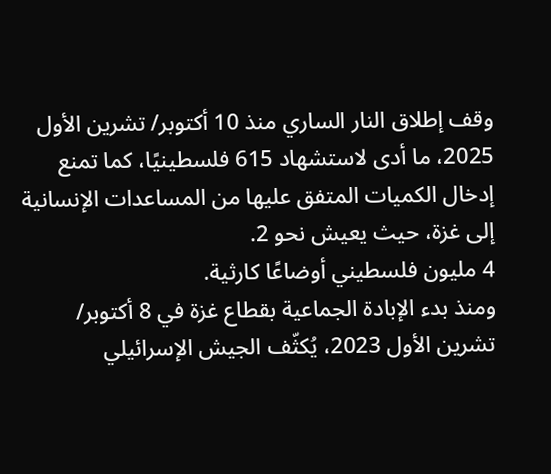وقف إطلاق النار الساري منذ 10 أكتوبر/ تشرين الأول 2025، ما أدى لاستشهاد 615 فلسطينيًا، كما تمنع إدخال الكميات المتفق عليها من المساعدات الإنسانية إلى غزة، حيث يعيش نحو 2.
4 مليون فلسطيني أوضاعًا كارثية.
ومنذ بدء الإبادة الجماعية بقطاع غزة في 8 أكتوبر/ تشرين الأول 2023، يُكثّف الجيش الإسرائيلي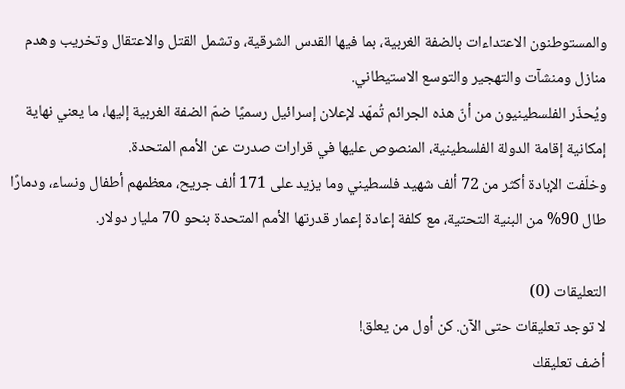والمستوطنون الاعتداءات بالضفة الغربية، بما فيها القدس الشرقية، وتشمل القتل والاعتقال وتخريب وهدم منازل ومنشآت والتهجير والتوسع الاستيطاني.
ويُحذّر الفلسطينيون من أنّ هذه الجرائم تُمهّد لإعلان إسرائيل رسميًا ضمّ الضفة الغربية إليها، ما يعني نهاية إمكانية إقامة الدولة الفلسطينية، المنصوص عليها في قرارات صدرت عن الأمم المتحدة.
وخلّفت الإبادة أكثر من 72 ألف شهيد فلسطيني وما يزيد على 171 ألف جريح، معظمهم أطفال ونساء، ودمارًا طال 90% من البنية التحتية، مع كلفة إعادة إعمار قدرتها الأمم المتحدة بنحو 70 مليار دولار.

التعليقات (0)
لا توجد تعليقات حتى الآن. كن أول من يعلق!
أضف تعليقك